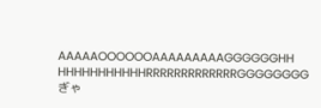AAAAAOOOOOOAAAAAAAAAGGGGGGHH
HHHHHHHHHHHRRRRRRRRRRRRRGGGGGGGG
ぎゃ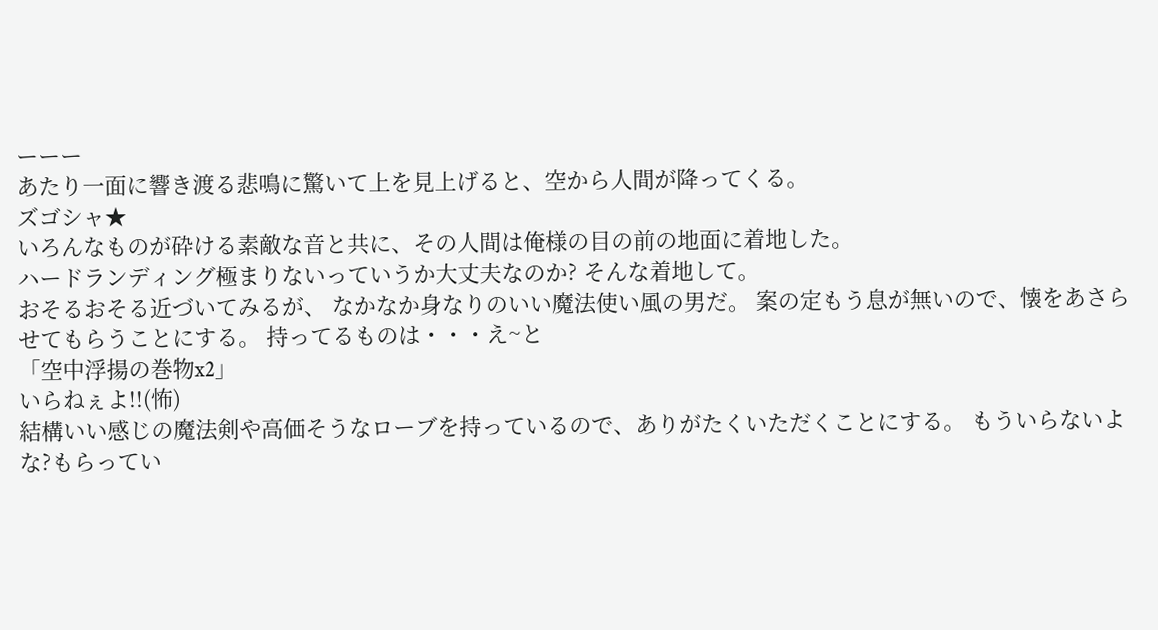ーーー
あたり一面に響き渡る悲鳴に驚いて上を見上げると、空から人間が降ってくる。
ズゴシャ★
いろんなものが砕ける素敵な音と共に、その人間は俺様の目の前の地面に着地した。
ハードランディング極まりないっていうか大丈夫なのか? そんな着地して。
おそるおそる近づいてみるが、 なかなか身なりのいい魔法使い風の男だ。 案の定もう息が無いので、懐をあさらせてもらうことにする。 持ってるものは・・・え~と
「空中浮揚の巻物x2」
いらねぇよ!!(怖)
結構いい感じの魔法剣や高価そうなローブを持っているので、ありがたくいただくことにする。 もういらないよな?もらってい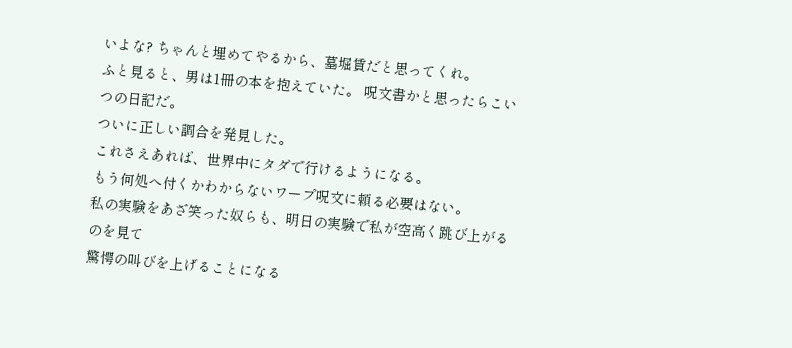いよな? ちゃんと埋めてやるから、墓堀賃だと思ってくれ。
ふと見ると、男は1冊の本を抱えていた。 呪文書かと思ったらこいつの日記だ。
ついに正しい調合を発見した。
これさえあれば、世界中にタダで行けるようになる。
もう何処へ付くかわからないワープ呪文に頼る必要はない。
私の実験をあざ笑った奴らも、明日の実験で私が空高く跳び上がるのを見て
驚愕の叫びを上げることになる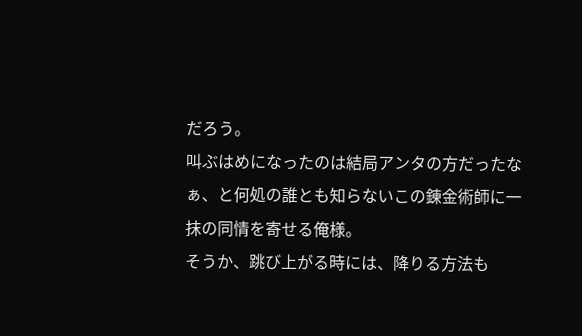だろう。
叫ぶはめになったのは結局アンタの方だったなぁ、と何処の誰とも知らないこの錬金術師に一抹の同情を寄せる俺様。
そうか、跳び上がる時には、降りる方法も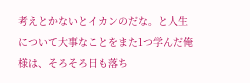考えとかないとイカンのだな。と人生について大事なことをまた1つ学んだ俺様は、そろそろ日も落ち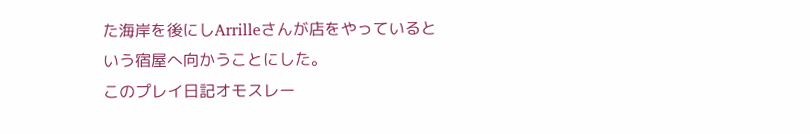た海岸を後にしArrilleさんが店をやっているという宿屋へ向かうことにした。
このプレイ日記オモスレー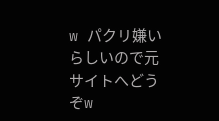w パクリ嫌いらしいので元サイトへどうぞw